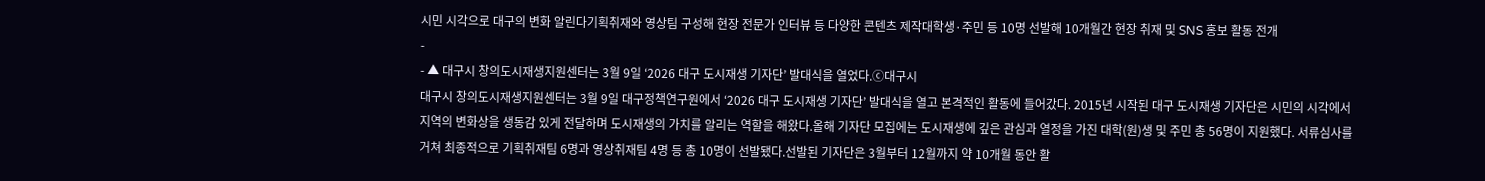시민 시각으로 대구의 변화 알린다기획취재와 영상팀 구성해 현장 전문가 인터뷰 등 다양한 콘텐츠 제작대학생·주민 등 10명 선발해 10개월간 현장 취재 및 SNS 홍보 활동 전개
-
- ▲ 대구시 창의도시재생지원센터는 3월 9일 ‘2026 대구 도시재생 기자단’ 발대식을 열었다.ⓒ대구시
대구시 창의도시재생지원센터는 3월 9일 대구정책연구원에서 ‘2026 대구 도시재생 기자단’ 발대식을 열고 본격적인 활동에 들어갔다. 2015년 시작된 대구 도시재생 기자단은 시민의 시각에서 지역의 변화상을 생동감 있게 전달하며 도시재생의 가치를 알리는 역할을 해왔다.올해 기자단 모집에는 도시재생에 깊은 관심과 열정을 가진 대학(원)생 및 주민 총 56명이 지원했다. 서류심사를 거쳐 최종적으로 기획취재팀 6명과 영상취재팀 4명 등 총 10명이 선발됐다.선발된 기자단은 3월부터 12월까지 약 10개월 동안 활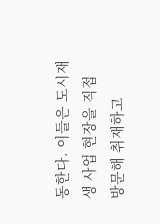동한다. 이들은 도시재생 사업 현장을 직접 방문해 취재하고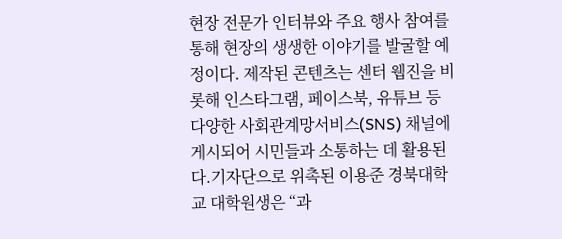현장 전문가 인터뷰와 주요 행사 참여를 통해 현장의 생생한 이야기를 발굴할 예정이다. 제작된 콘텐츠는 센터 웹진을 비롯해 인스타그램, 페이스북, 유튜브 등 다양한 사회관계망서비스(SNS) 채널에 게시되어 시민들과 소통하는 데 활용된다.기자단으로 위촉된 이용준 경북대학교 대학원생은 “과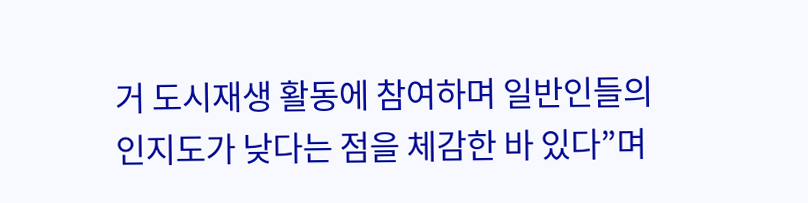거 도시재생 활동에 참여하며 일반인들의 인지도가 낮다는 점을 체감한 바 있다”며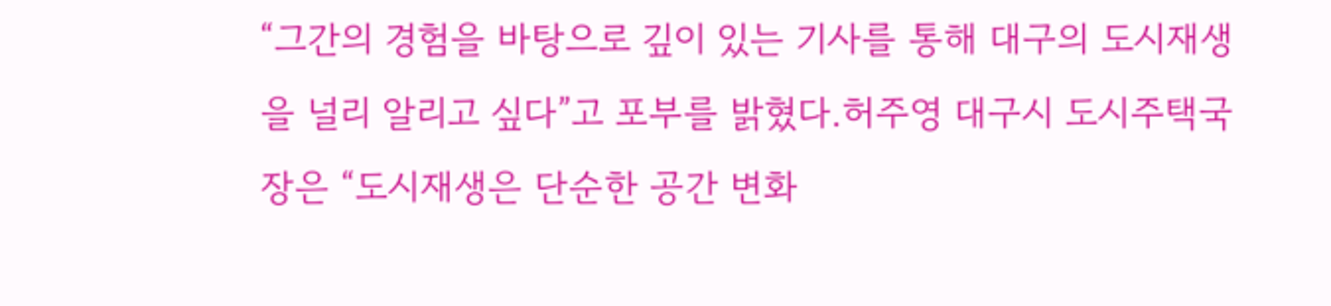“그간의 경험을 바탕으로 깊이 있는 기사를 통해 대구의 도시재생을 널리 알리고 싶다”고 포부를 밝혔다.허주영 대구시 도시주택국장은 “도시재생은 단순한 공간 변화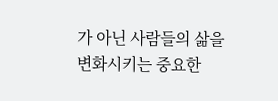가 아닌 사람들의 삶을 변화시키는 중요한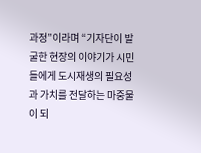과정”이라며 “기자단이 발굴한 현장의 이야기가 시민들에게 도시재생의 필요성과 가치를 전달하는 마중물이 되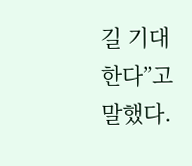길 기대한다”고 말했다.